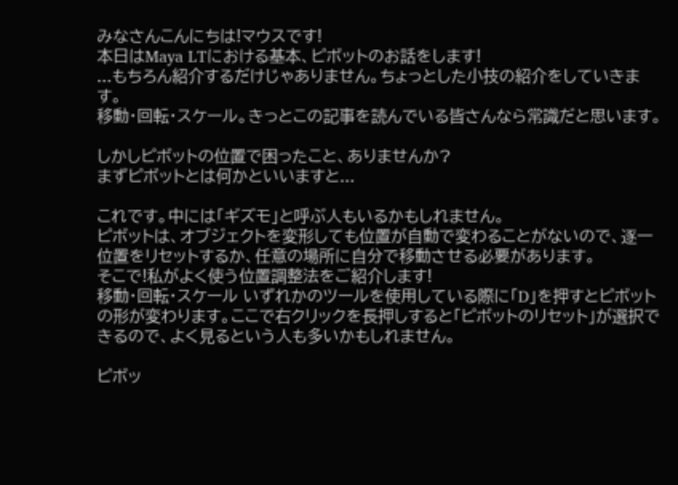みなさんこんにちは!マウスです!
本日はMaya LTにおける基本、ピボットのお話をします!
...もちろん紹介するだけじゃありません。ちょっとした小技の紹介をしていきます。
移動・回転・スケール。きっとこの記事を読んでいる皆さんなら常識だと思います。

しかしピボットの位置で困ったこと、ありませんか?
まずピボットとは何かといいますと...

これです。中には「ギズモ」と呼ぶ人もいるかもしれません。
ピボットは、オブジェクトを変形しても位置が自動で変わることがないので、逐一位置をリセットするか、任意の場所に自分で移動させる必要があります。
そこで!私がよく使う位置調整法をご紹介します!
移動・回転・スケール いずれかのツールを使用している際に「D」を押すとピボットの形が変わります。ここで右クリックを長押しすると「ピボットのリセット」が選択できるので、よく見るという人も多いかもしれません。

ピボッ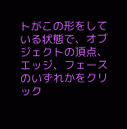トがこの形をしている状態で、オブジェクトの頂点、エッジ、フェースのいずれかをクリック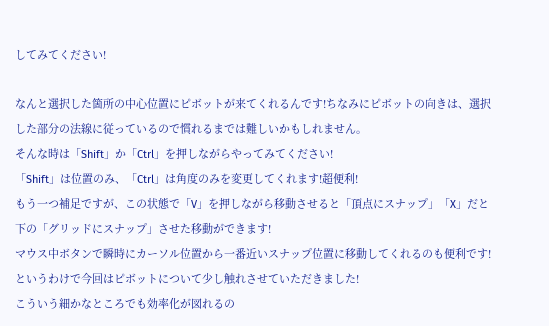してみてください!

なんと選択した箇所の中心位置にピボットが来てくれるんです!ちなみにピボットの向きは、選択した部分の法線に従っているので慣れるまでは難しいかもしれません。
そんな時は「Shift」か「Ctrl」を押しながらやってみてください!
「Shift」は位置のみ、「Ctrl」は角度のみを変更してくれます!超便利!
もう一つ補足ですが、この状態で「V」を押しながら移動させると「頂点にスナップ」「X」だと下の「グリッドにスナップ」させた移動ができます!
マウス中ボタンで瞬時にカーソル位置から一番近いスナップ位置に移動してくれるのも便利です!
というわけで今回はピボットについて少し触れさせていただきました!
こういう細かなところでも効率化が図れるの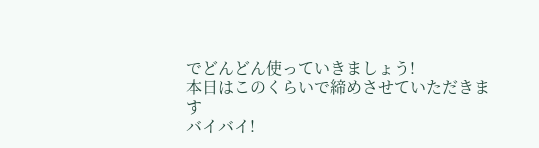でどんどん使っていきましょう!
本日はこのくらいで締めさせていただきます
バイバイ!